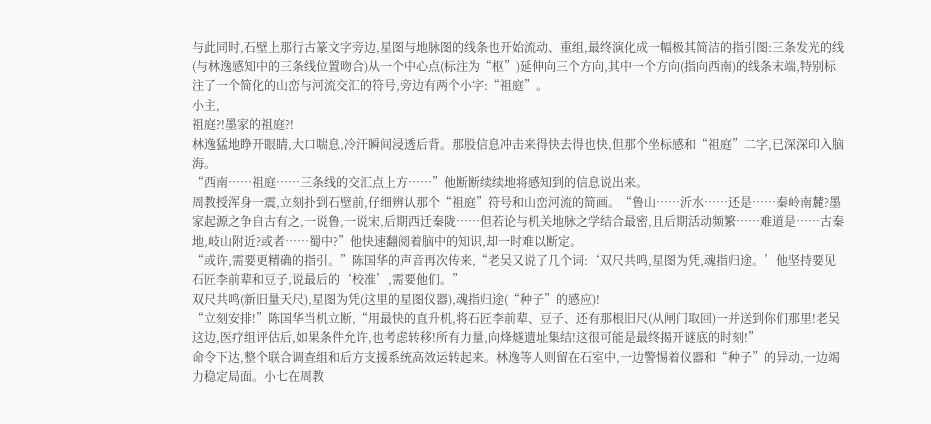与此同时,石壁上那行古篆文字旁边,星图与地脉图的线条也开始流动、重组,最终演化成一幅极其简洁的指引图:三条发光的线(与林逸感知中的三条线位置吻合)从一个中心点(标注为“枢”)延伸向三个方向,其中一个方向(指向西南)的线条末端,特别标注了一个简化的山峦与河流交汇的符号,旁边有两个小字:“祖庭”。
小主,
祖庭?!墨家的祖庭?!
林逸猛地睁开眼睛,大口喘息,冷汗瞬间浸透后背。那股信息冲击来得快去得也快,但那个坐标感和“祖庭”二字,已深深印入脑海。
“西南……祖庭……三条线的交汇点上方……”他断断续续地将感知到的信息说出来。
周教授浑身一震,立刻扑到石壁前,仔细辨认那个“祖庭”符号和山峦河流的简画。“鲁山……沂水……还是……秦岭南麓?墨家起源之争自古有之,一说鲁,一说宋,后期西迁秦陇……但若论与机关地脉之学结合最密,且后期活动频繁……难道是……古秦地,岐山附近?或者……蜀中?”他快速翻阅着脑中的知识,却一时难以断定。
“或许,需要更精确的指引。”陈国华的声音再次传来,“老吴又说了几个词:‘双尺共鸣,星图为凭,魂指归途。’他坚持要见石匠李前辈和豆子,说最后的‘校准’,需要他们。”
双尺共鸣(新旧量天尺),星图为凭(这里的星图仪器),魂指归途(“种子”的感应)!
“立刻安排!”陈国华当机立断,“用最快的直升机,将石匠李前辈、豆子、还有那根旧尺(从闸门取回)一并送到你们那里!老吴这边,医疗组评估后,如果条件允许,也考虑转移!所有力量,向烽燧遗址集结!这很可能是最终揭开谜底的时刻!”
命令下达,整个联合调查组和后方支援系统高效运转起来。林逸等人则留在石室中,一边警惕着仪器和“种子”的异动,一边竭力稳定局面。小七在周教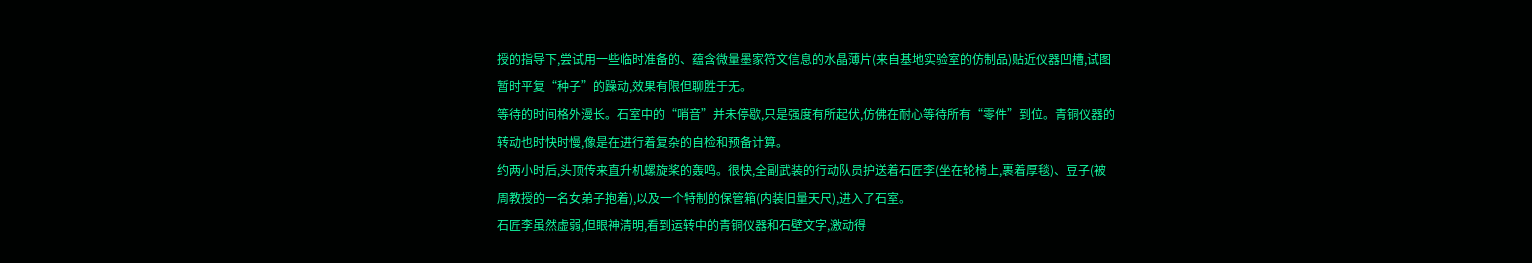授的指导下,尝试用一些临时准备的、蕴含微量墨家符文信息的水晶薄片(来自基地实验室的仿制品)贴近仪器凹槽,试图暂时平复“种子”的躁动,效果有限但聊胜于无。
等待的时间格外漫长。石室中的“哨音”并未停歇,只是强度有所起伏,仿佛在耐心等待所有“零件”到位。青铜仪器的转动也时快时慢,像是在进行着复杂的自检和预备计算。
约两小时后,头顶传来直升机螺旋桨的轰鸣。很快,全副武装的行动队员护送着石匠李(坐在轮椅上,裹着厚毯)、豆子(被周教授的一名女弟子抱着),以及一个特制的保管箱(内装旧量天尺),进入了石室。
石匠李虽然虚弱,但眼神清明,看到运转中的青铜仪器和石壁文字,激动得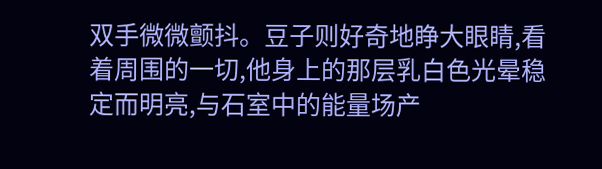双手微微颤抖。豆子则好奇地睁大眼睛,看着周围的一切,他身上的那层乳白色光晕稳定而明亮,与石室中的能量场产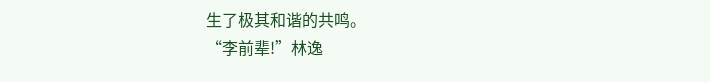生了极其和谐的共鸣。
“李前辈!”林逸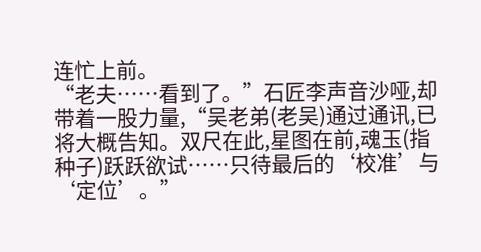连忙上前。
“老夫……看到了。”石匠李声音沙哑,却带着一股力量,“吴老弟(老吴)通过通讯,已将大概告知。双尺在此,星图在前,魂玉(指种子)跃跃欲试……只待最后的‘校准’与‘定位’。”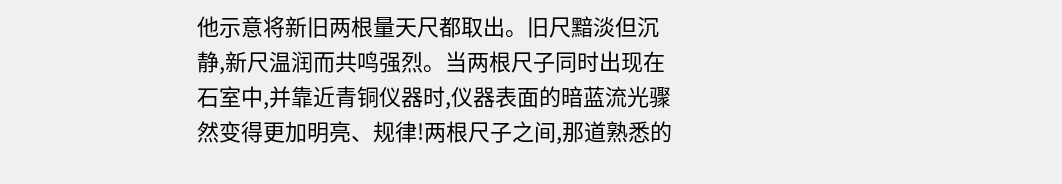他示意将新旧两根量天尺都取出。旧尺黯淡但沉静,新尺温润而共鸣强烈。当两根尺子同时出现在石室中,并靠近青铜仪器时,仪器表面的暗蓝流光骤然变得更加明亮、规律!两根尺子之间,那道熟悉的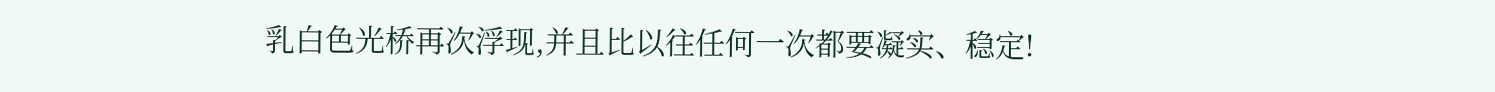乳白色光桥再次浮现,并且比以往任何一次都要凝实、稳定!